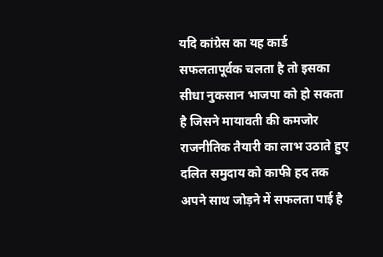यदि कांग्रेस का यह कार्ड सफलतापूर्वक चलता है तो इसका सीधा नुकसान भाजपा को हो सकता है जिसने मायावती की कमजोर राजनीतिक तैयारी का लाभ उठाते हुए दलित समुदाय को काफी हद तक अपने साथ जोड़ने में सफलता पाई है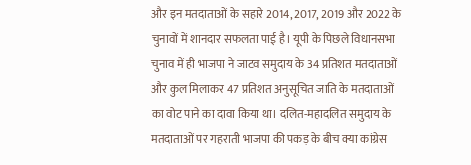और इन मतदाताओं के सहारे 2014, 2017, 2019 और 2022 के चुनावों में शानदार सफलता पाई है। यूपी के पिछले विधानसभा चुनाव में ही भाजपा ने जाटव समुदाय के 34 प्रतिशत मतदाताओं और कुल मिलाकर 47 प्रतिशत अनुसूचित जाति के मतदाताओं का वोट पाने का दावा किया था। दलित-महादलित समुदाय के मतदाताओं पर गहराती भाजपा की पकड़ के बीच क्या कांग्रेस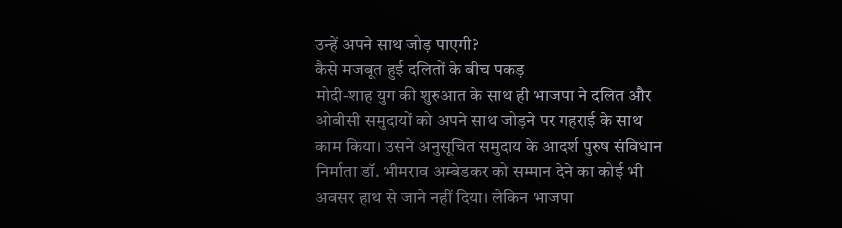उन्हें अपने साथ जोड़ पाएगी?
कैसे मजबूत हुई दलितों के बीच पकड़
मोदी-शाह युग की शुरुआत के साथ ही भाजपा ने दलित और ओबीसी समुदायों को अपने साथ जोड़ने पर गहराई के साथ काम किया। उसने अनुसूचित समुदाय के आदर्श पुरुष संविधान निर्माता डॉ. भीमराव अम्बेडकर को सम्मान देने का कोई भी अवसर हाथ से जाने नहीं दिया। लेकिन भाजपा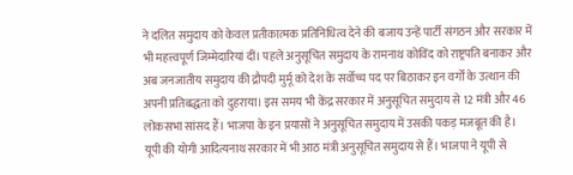ने दलित समुदाय को केवल प्रतीकात्मक प्रतिनिधित्व देने की बजाय उन्हें पार्टी संगठन और सरकार में भी महत्त्वपूर्ण जिम्मेदारियां दीं। पहले अनुसूचित समुदाय के रामनाथ कोविंद को राष्ट्रपति बनाकर और अब जनजातीय समुदाय की द्रौपदी मुर्मू को देश के सर्वोच्च पद पर बिठाकर इन वर्गों के उत्थान की अपनी प्रतिबद्धता को दुहराया। इस समय भी केंद्र सरकार में अनुसूचित समुदाय से 12 मंत्री और 46 लोकसभा सांसद हैं। भाजपा के इन प्रयासों ने अनुसूचित समुदाय में उसकी पकड़ मजबूत की है।
यूपी की योगी आदित्यनाथ सरकार में भी आठ मंत्री अनुसूचित समुदाय से हैं। भाजपा ने यूपी से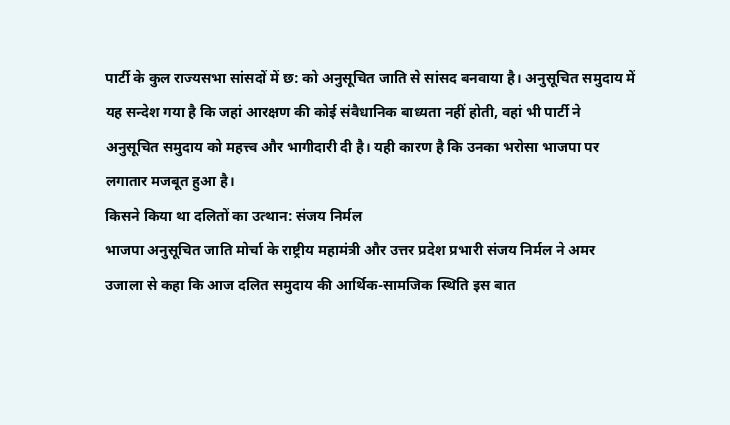पार्टी के कुल राज्यसभा सांसदों में छ: को अनुसूचित जाति से सांसद बनवाया है। अनुसूचित समुदाय में यह सन्देश गया है कि जहां आरक्षण की कोई संवैधानिक बाध्यता नहीं होती, वहां भी पार्टी ने अनुसूचित समुदाय को महत्त्व और भागीदारी दी है। यही कारण है कि उनका भरोसा भाजपा पर लगातार मजबूत हुआ है।
किसने किया था दलितों का उत्थान: संजय निर्मल
भाजपा अनुसूचित जाति मोर्चा के राष्ट्रीय महामंत्री और उत्तर प्रदेश प्रभारी संजय निर्मल ने अमर उजाला से कहा कि आज दलित समुदाय की आर्थिक-सामजिक स्थिति इस बात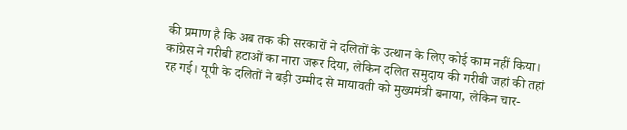की प्रमाण है कि अब तक की सरकारों ने दलितों के उत्थान के लिए कोई काम नहीं किया। कांग्रेस ने गरीबी हटाओं का नारा जरूर दिया, लेकिन दलित समुदाय की गरीबी जहां की तहां रह गई। यूपी के दलितों ने बड़ी उम्मीद से मायावती को मुख्यमंत्री बनाया, लेकिन चार-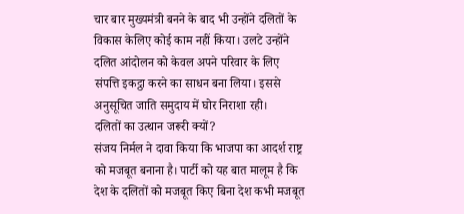चार बार मुख्यमंत्री बनने के बाद भी उन्होंने दलितों के विकास केलिए कोई काम नहीं किया। उलटे उन्होंने दलित आंदोलन को केवल अपने परिवार के लिए संपत्ति इकट्ठा करने का साधन बना लिया। इससे अनुसूचित जाति समुदाय में घोर निराशा रही।
दलितों का उत्थान जरूरी क्यों?
संजय निर्मल ने दावा किया कि भाजपा का आदर्श राष्ट्र को मजबूत बनाना है। पार्टी को यह बात मालूम है कि देश के दलितों को मजबूत किए बिना देश कभी मजबूत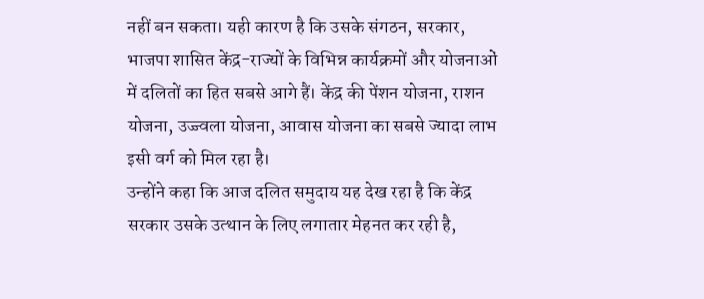नहीं बन सकता। यही कारण है कि उसके संगठन, सरकार, भाजपा शासित केंद्र-राज्यों के विभिन्न कार्यक्रमों और योजनाओं में दलितों का हित सबसे आगे हैं। केंद्र की पेंशन योजना, राशन योजना, उज्ज्वला योजना, आवास योजना का सबसे ज्यादा लाभ इसी वर्ग को मिल रहा है।
उन्होंने कहा कि आज दलित समुदाय यह देख रहा है कि केंद्र सरकार उसके उत्थान के लिए लगातार मेहनत कर रही है,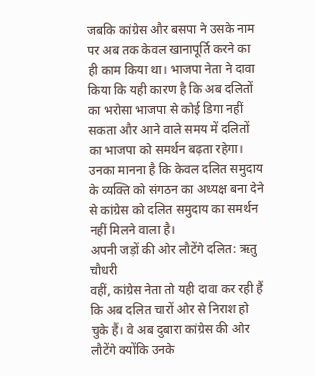जबकि कांग्रेस और बसपा ने उसके नाम पर अब तक केवल खानापूर्ति करने का ही काम किया था। भाजपा नेता ने दावा किया कि यही कारण है कि अब दलितों का भरोसा भाजपा से कोई डिगा नहीं सकता और आने वाले समय में दलितों का भाजपा को समर्थन बढ़ता रहेगा। उनका मानना है कि केवल दलित समुदाय के व्यक्ति को संगठन का अध्यक्ष बना देने से कांग्रेस को दलित समुदाय का समर्थन नहीं मिलने वाला है।
अपनी जड़ों की ओर लौटेंगे दलित: ऋतु चौधरी
वहीं, कांग्रेस नेता तो यही दावा कर रही हैं कि अब दलित चारों ओर से निराश हो चुके हैं। वे अब दुबारा कांग्रेस की ओर लौटेंगे क्योंकि उनके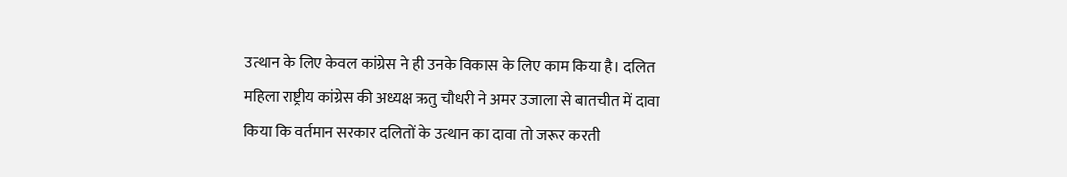उत्थान के लिए केवल कांग्रेस ने ही उनके विकास के लिए काम किया है। दलित महिला राष्ट्रीय कांग्रेस की अध्यक्ष ऋतु चौधरी ने अमर उजाला से बातचीत में दावा किया कि वर्तमान सरकार दलितों के उत्थान का दावा तो जरूर करती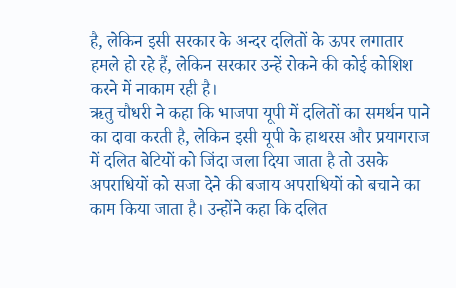है, लेकिन इसी सरकार के अन्दर दलितों के ऊपर लगातार हमले हो रहे हैं, लेकिन सरकार उन्हें रोकने की कोई कोशिश करने में नाकाम रही है।
ऋतु चौधरी ने कहा कि भाजपा यूपी में दलितों का समर्थन पाने का दावा करती है, लेकिन इसी यूपी के हाथरस और प्रयागराज में दलित बेटियों को जिंदा जला दिया जाता है तो उसके अपराधियों को सजा देने की बजाय अपराधियों को बचाने का काम किया जाता है। उन्होंने कहा कि दलित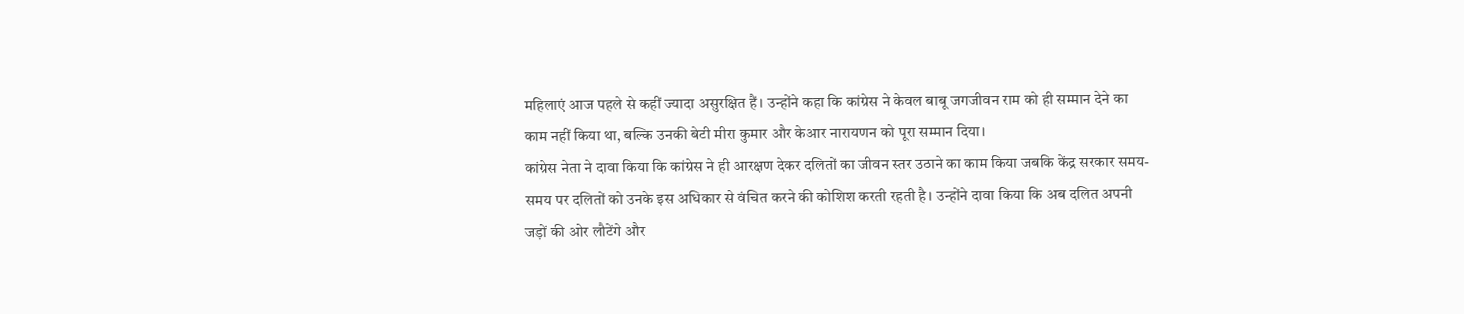महिलाएं आज पहले से कहीं ज्यादा असुरक्षित हैं। उन्होंने कहा कि कांग्रेस ने केवल बाबू जगजीवन राम को ही सम्मान देने का काम नहीं किया था, बल्कि उनकी बेटी मीरा कुमार और केआर नारायणन को पूरा सम्मान दिया।
कांग्रेस नेता ने दावा किया कि कांग्रेस ने ही आरक्षण देकर दलितों का जीवन स्तर उठाने का काम किया जबकि केंद्र सरकार समय-समय पर दलितों को उनके इस अधिकार से वंचित करने की कोशिश करती रहती है। उन्होंने दावा किया कि अब दलित अपनी जड़ों की ओर लौटेंगे और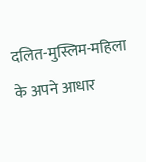दलित-मुस्लिम-महिला के अपने आधार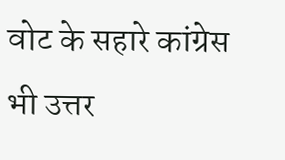वोट के सहारे कांग्रेस भी उत्तर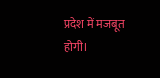प्रदेश में मजबूत होगी।